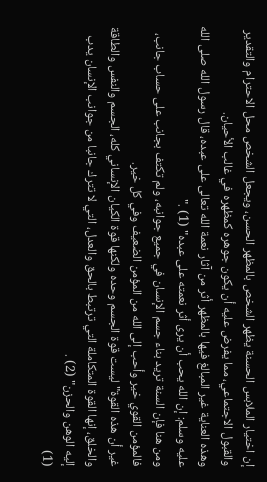إن اختيار الملابس الحسنة يظهر الشخص بالمظهر الحسن، ويجعل الشخص محل الاحترام والتقدير والقبول الاجتماعي، مما يفرض عليه أن يكون جوهره كمظهره في غالب الأحيان.
وهذه العناية غير المبالغ فيها بالمظهر أثر من آثار نعمة الله تعالى على عبده، قال رسول الله صلى الله عليه وسلم: إن الله يحب أن يرى أثر نعمته على عبده" (1) ."
ومن هنا فإن السنة تريد بناء جسم الإنسان في جميع جوانبه، ولم تكتف بجانب على حساب جانب، فالمؤمن القوي خير وأحب إلى الله من المؤمن الضعيف وفي كل خير.
غير أن هذه القوة"ليست قوة الجسم وحده ولكنها قوة الكيان الإنساني كله، الجسم والنفس والطاقة والخلق، إنها القوة المتكاملة التي ترتبط بالحق والعدل، التي لا تترك جانبا من جوانب الإنسان يدب إليه الوهن والحزن" (2) .
(1)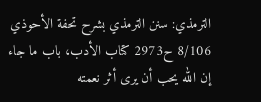الترمذي: سنن الترمذي بشرح تحفة الأحوذي 8/106 ح2973 كتاب الأدب، باب ما جاء إن الله يحب أن يرى أثر نعمته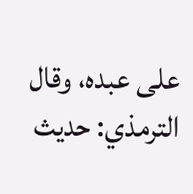على عبده، وقال الترمذي: حديث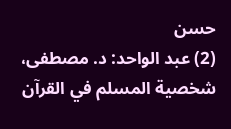حسن
(2) عبد الواحد: د. مصطفى، شخصية المسلم في القرآن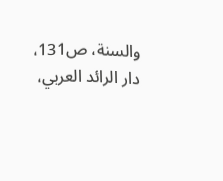والسنة، ص131، دار الرائد العربي،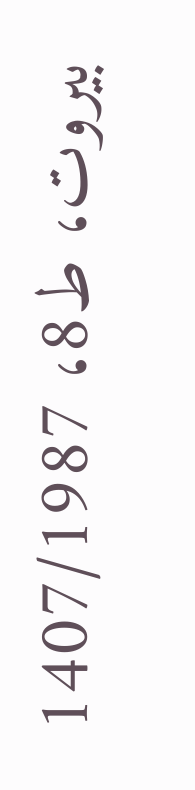بيروت، ط8، 1407/1987